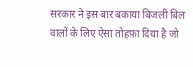सरकार ने इस बार बकाया बिजली बिल वालों के लिए ऐसा तोहफ़ा दिया है जो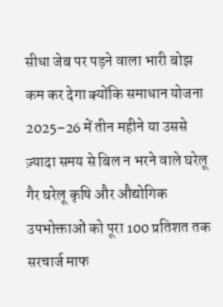सीधा जेब पर पड़ने वाला भारी बोझ कम कर देगा क्योंकि समाधान योजना 2025–26 में तीन महीने या उससे ज़्यादा समय से बिल न भरने वाले घरेलू गैर घरेलू कृषि और औद्योगिक उपभोक्ताओं को पूरा 100 प्रतिशत तक सरचार्ज माफ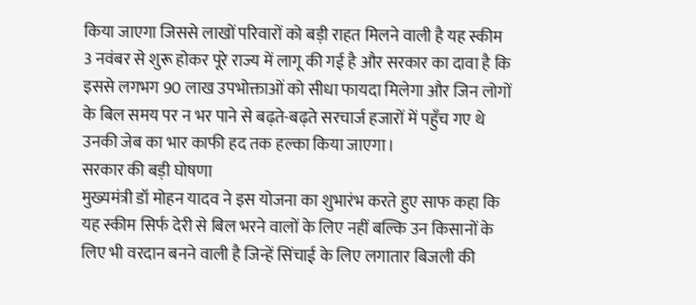किया जाएगा जिससे लाखों परिवारों को बड़ी राहत मिलने वाली है यह स्कीम 3 नवंबर से शुरू होकर पूरे राज्य में लागू की गई है और सरकार का दावा है कि इससे लगभग 90 लाख उपभोक्ताओं को सीधा फायदा मिलेगा और जिन लोगों के बिल समय पर न भर पाने से बढ़ते-बढ़ते सरचार्ज हजारों में पहुँच गए थे उनकी जेब का भार काफी हद तक हल्का किया जाएगा।
सरकार की बड़ी घोषणा
मुख्यमंत्री डॉ मोहन यादव ने इस योजना का शुभारंभ करते हुए साफ कहा कि यह स्कीम सिर्फ देरी से बिल भरने वालों के लिए नहीं बल्कि उन किसानों के लिए भी वरदान बनने वाली है जिन्हें सिंचाई के लिए लगातार बिजली की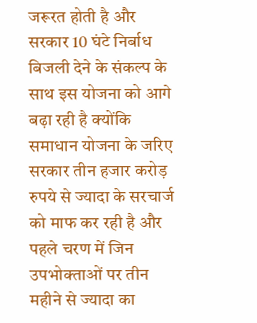जरूरत होती है और सरकार 10 घंटे निर्बाध बिजली देने के संकल्प के साथ इस योजना को आगे बढ़ा रही है क्योंकि समाधान योजना के जरिए सरकार तीन हजार करोड़ रुपये से ज्यादा के सरचार्ज को माफ कर रही है और पहले चरण में जिन उपभोक्ताओं पर तीन महीने से ज्यादा का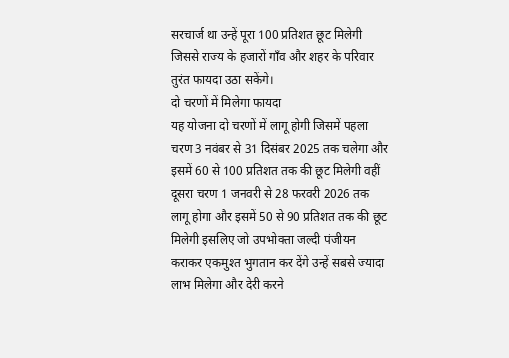सरचार्ज था उन्हें पूरा 100 प्रतिशत छूट मिलेगी जिससे राज्य के हजारों गाँव और शहर के परिवार तुरंत फायदा उठा सकेंगे।
दो चरणों में मिलेगा फायदा
यह योजना दो चरणों में लागू होगी जिसमें पहला चरण 3 नवंबर से 31 दिसंबर 2025 तक चलेगा और इसमें 60 से 100 प्रतिशत तक की छूट मिलेगी वहीं दूसरा चरण 1 जनवरी से 28 फरवरी 2026 तक लागू होगा और इसमें 50 से 90 प्रतिशत तक की छूट मिलेगी इसलिए जो उपभोक्ता जल्दी पंजीयन कराकर एकमुश्त भुगतान कर देंगे उन्हें सबसे ज्यादा लाभ मिलेगा और देरी करने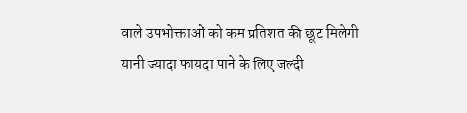वाले उपभोक्ताओं को कम प्रतिशत की छूट मिलेगी यानी ज्यादा फायदा पाने के लिए जल्दी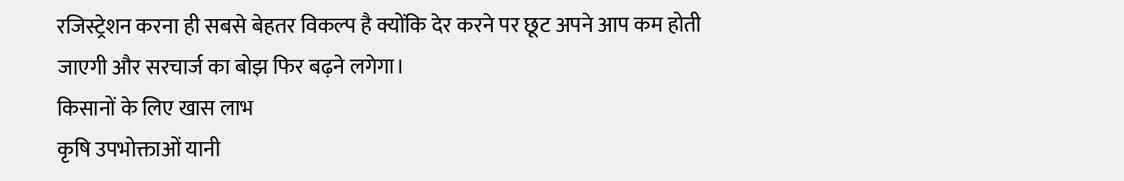रजिस्ट्रेशन करना ही सबसे बेहतर विकल्प है क्योंकि देर करने पर छूट अपने आप कम होती जाएगी और सरचार्ज का बोझ फिर बढ़ने लगेगा।
किसानों के लिए खास लाभ
कृषि उपभोक्ताओं यानी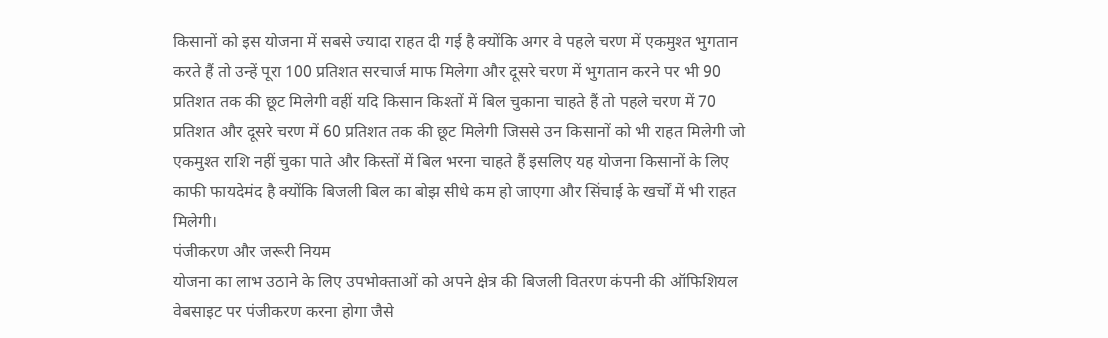किसानों को इस योजना में सबसे ज्यादा राहत दी गई है क्योंकि अगर वे पहले चरण में एकमुश्त भुगतान करते हैं तो उन्हें पूरा 100 प्रतिशत सरचार्ज माफ मिलेगा और दूसरे चरण में भुगतान करने पर भी 90 प्रतिशत तक की छूट मिलेगी वहीं यदि किसान किश्तों में बिल चुकाना चाहते हैं तो पहले चरण में 70 प्रतिशत और दूसरे चरण में 60 प्रतिशत तक की छूट मिलेगी जिससे उन किसानों को भी राहत मिलेगी जो एकमुश्त राशि नहीं चुका पाते और किस्तों में बिल भरना चाहते हैं इसलिए यह योजना किसानों के लिए काफी फायदेमंद है क्योंकि बिजली बिल का बोझ सीधे कम हो जाएगा और सिंचाई के खर्चों में भी राहत मिलेगी।
पंजीकरण और जरूरी नियम
योजना का लाभ उठाने के लिए उपभोक्ताओं को अपने क्षेत्र की बिजली वितरण कंपनी की ऑफिशियल वेबसाइट पर पंजीकरण करना होगा जैसे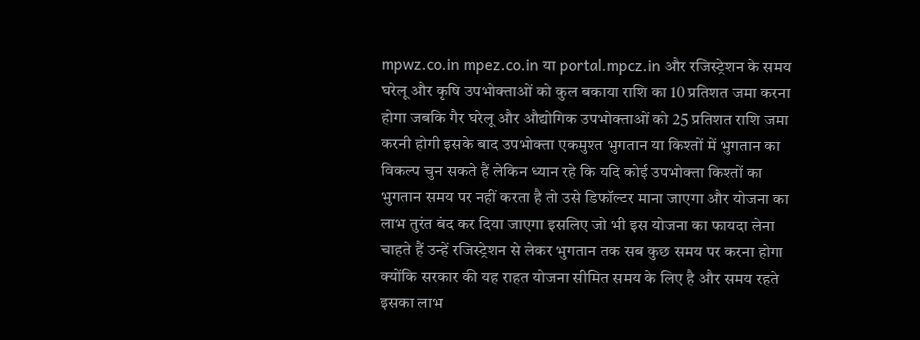mpwz.co.in mpez.co.in या portal.mpcz.in और रजिस्ट्रेशन के समय घरेलू और कृषि उपभोक्ताओं को कुल बकाया राशि का 10 प्रतिशत जमा करना होगा जबकि गैर घरेलू और औद्योगिक उपभोक्ताओं को 25 प्रतिशत राशि जमा करनी होगी इसके बाद उपभोक्ता एकमुश्त भुगतान या किश्तों में भुगतान का विकल्प चुन सकते हैं लेकिन ध्यान रहे कि यदि कोई उपभोक्ता किश्तों का भुगतान समय पर नहीं करता है तो उसे डिफॉल्टर माना जाएगा और योजना का लाभ तुरंत बंद कर दिया जाएगा इसलिए जो भी इस योजना का फायदा लेना चाहते हैं उन्हें रजिस्ट्रेशन से लेकर भुगतान तक सब कुछ समय पर करना होगा क्योंकि सरकार की यह राहत योजना सीमित समय के लिए है और समय रहते इसका लाभ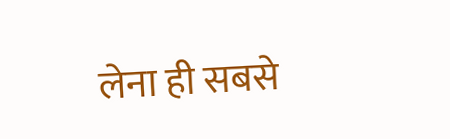लेना ही सबसे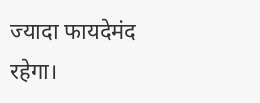ज्यादा फायदेमंद रहेगा।